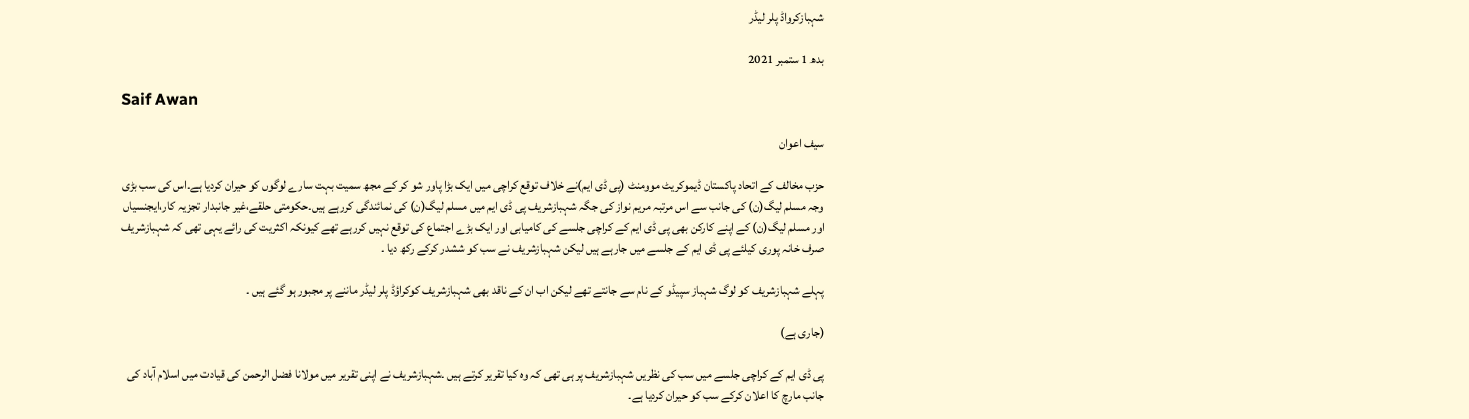شہبازکرواڈ پلر لیڈر

بدھ 1 ستمبر 2021

Saif Awan

سیف اعوان

حزب مخالف کے اتحاد پاکستان ڈیموکریٹ موومنٹ (پی ڈی ایم)نے خلاف توقع کراچی میں ایک بڑا پاور شو کر کے مجھ سمیت بہت سارے لوگوں کو حیران کردیا ہے۔اس کی سب بڑی وجہ مسلم لیگ(ن) کی جانب سے اس مرتبہ مریم نواز کی جگہ شہبازشریف پی ڈی ایم میں مسلم لیگ(ن) کی نمائندگی کررہے ہیں۔حکومتی حلقے،غیر جانبدار تجزیہ کار،ایجنسیاں اور مسلم لیگ(ن) کے اپنے کارکن بھی پی ڈی ایم کے کراچی جلسے کی کامیابی اور ایک بڑے اجتماع کی توقع نہیں کررہے تھے کیونکہ اکثریت کی رائے یہی تھی کہ شہبازشریف صرف خانہ پوری کیلئے پی ڈی ایم کے جلسے میں جارہے ہیں لیکن شہبازشریف نے سب کو ششدر کرکے رکھ دیا ۔

پہلے شہبازشریف کو لوگ شہباز سپیڈو کے نام سے جانتے تھے لیکن اب ان کے ناقد بھی شہبازشریف کوکراؤڈ پلر لیڈر ماننے پر مجبور ہو گئے ہیں ۔

(جاری ہے)

پی ڈی ایم کے کراچی جلسے میں سب کی نظریں شہبازشریف پر ہی تھی کہ وہ کیا تقریر کرتے ہیں ۔شہبازشریف نے اپنی تقریر میں مولانا فضل الرحمن کی قیادت میں اسلام آباد کی جانب مارچ کا اعلان کرکے سب کو حیران کردیا ہے۔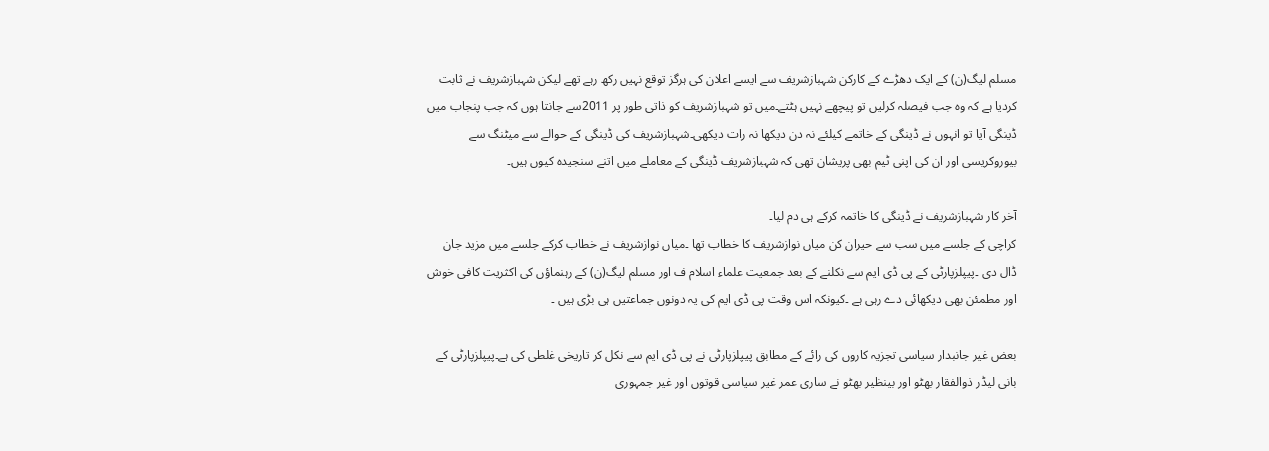مسلم لیگ(ن) کے ایک دھڑے کے کارکن شہبازشریف سے ایسے اعلان کی ہرگز توقع نہیں رکھ رہے تھے لیکن شہبازشریف نے ثابت کردیا ہے کہ وہ جب فیصلہ کرلیں تو پیچھے نہیں ہٹتے۔میں تو شہبازشریف کو ذاتی طور پر 2011سے جانتا ہوں کہ جب پنجاب میں ڈینگی آیا تو انہوں نے ڈینگی کے خاتمے کیلئے نہ دن دیکھا نہ رات دیکھی۔شہبازشریف کی ڈینگی کے حوالے سے میٹنگ سے بیوروکریسی اور ان کی اپنی ٹیم بھی پریشان تھی کہ شہبازشریف ڈینگی کے معاملے میں اتنے سنجیدہ کیوں ہیں۔

آخر کار شہبازشریف نے ڈینگی کا خاتمہ کرکے ہی دم لیا۔
کراچی کے جلسے میں سب سے حیران کن میاں نوازشریف کا خطاب تھا ۔میاں نوازشریف نے خطاب کرکے جلسے میں مزید جان ڈال دی ۔پیپلزپارٹی کے پی ڈی ایم سے نکلنے کے بعد جمعیت علماء اسلام ف اور مسلم لیگ(ن) کے رہنماؤں کی اکثریت کافی خوش اور مطمئن بھی دیکھائی دے رہی ہے ۔کیونکہ اس وقت پی ڈی ایم کی یہ دونوں جماعتیں ہی بڑی ہیں ۔

بعض غیر جانبدار سیاسی تجزیہ کاروں کی رائے کے مطابق پیپلزپارٹی نے پی ڈی ایم سے نکل کر تاریخی غلطی کی ہے۔پیپلزپارٹی کے بانی لیڈر ذوالفقار بھٹو اور بینظیر بھٹو نے ساری عمر غیر سیاسی قوتوں اور غیر جمہوری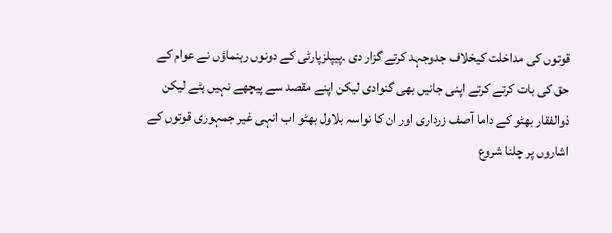قوتوں کی مداخلت کیخلاف جدوجہد کرتے گزار دی ۔پیپلزپارٹی کے دونوں رہنماؤں نے عوام کے حق کی بات کرتے کرتے اپنی جانیں بھی گنوادی لیکن اپنے مقصد سے پیچھے نہیں ہٹے لیکن ذوالفقار بھٹو کے داما آصف زرداری اور ان کا نواسہ بلاول بھٹو اب انہی غیر جمہوری قوتوں کے اشاروں پر چلنا شروع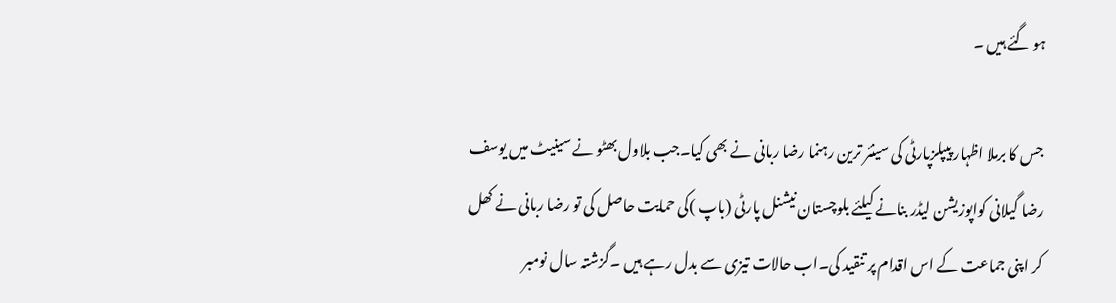ہو گئے ہیں ۔

جس کا برملا اظہار پیپلزپارٹی کی سینئر ترین رہنما رضا ربانی نے بھی کیا۔جب بلاول بھٹو نے سینیٹ میں یوسف رضا گیلانی کواپوزیشن لیڈر بنانے کیلئے بلوچستان نیشنل پارٹی (باپ )کی حمایت حاصل کی تو رضا ربانی نے کھل کر اپنی جماعت کے اس اقدام پر تنقید کی۔اب حالات تیزی سے بدل رہے ہیں ۔گزشتہ سال نومبر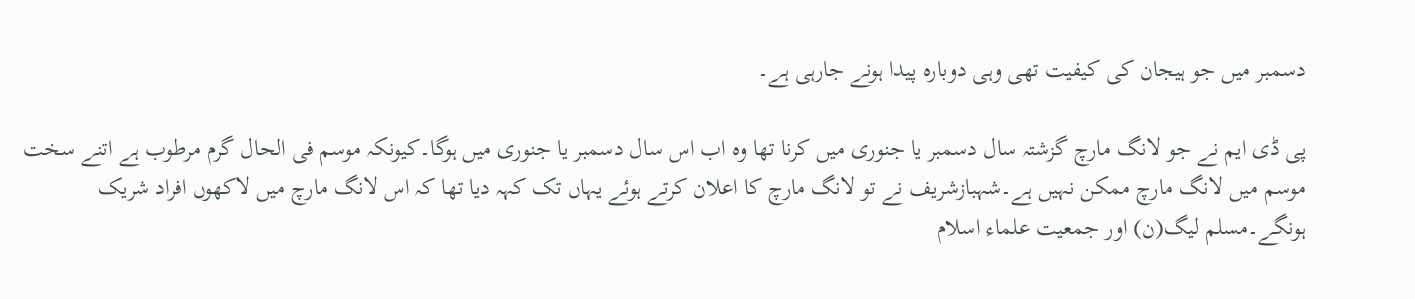دسمبر میں جو ہیجان کی کیفیت تھی وہی دوبارہ پیدا ہونے جارہی ہے۔

پی ڈی ایم نے جو لانگ مارچ گزشتہ سال دسمبر یا جنوری میں کرنا تھا وہ اب اس سال دسمبر یا جنوری میں ہوگا۔کیونکہ موسم فی الحال گرم مرطوب ہے اتنے سخت موسم میں لانگ مارچ ممکن نہیں ہے۔شہبازشریف نے تو لانگ مارچ کا اعلان کرتے ہوئے یہاں تک کہہ دیا تھا کہ اس لانگ مارچ میں لاکھوں افراد شریک ہونگے۔مسلم لیگ(ن) اور جمعیت علماء اسلام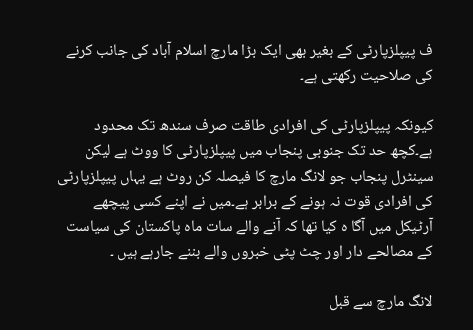ف پیپلزپارٹی کے بغیر بھی ایک بڑا مارچ اسلام آباد کی جانب کرنے کی صلاحیت رکھتی ہے۔

کیونکہ پیپلزپارٹی کی افرادی طاقت صرف سندھ تک محدود ہے۔کچھ حد تک جنوبی پنجاب میں پیپلزپارٹی کا ووٹ ہے لیکن سینٹرل پنجاب جو لانگ مارچ کا فیصلہ کن روٹ ہے یہاں پیپلزپارٹی کی افرادی قوت نہ ہونے کے برابر ہے۔میں نے اپنے کسی پیچھے آرٹیکل میں آگا ہ کیا تھا کہ آنے والے سات ماہ پاکستان کی سیاست کے مصالحے دار اور چٹ پٹی خبروں والے بننے جارہے ہیں ۔

لانگ مارچ سے قبل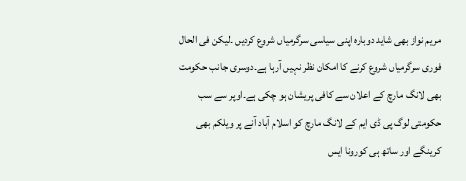مریم نواز بھی شاید دوبارہ اپنی سیاسی سرگرمیاں شروع کردیں ۔لیکن فی الحال فوری سرگرمیاں شروع کرنے کا امکان نظر نہیں آرہا ہے۔دوسری جانب حکومت بھی لانگ مارچ کے اعلان سے کافی پریشان ہو چکی ہے۔اوپر سے سب حکومتی لوگ پی ڈی ایم کے لانگ مارچ کو اسلام آباد آنے پر ویلکم بھی کرینگے اور ساتھ ہی کورونا ایس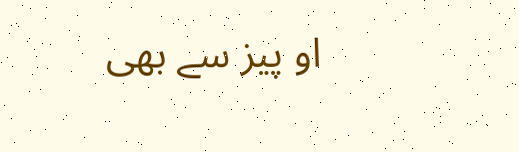او پیز سے بھی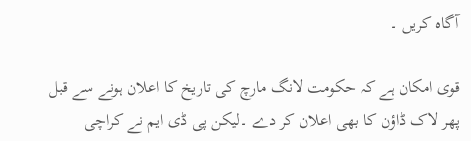آگاہ کریں ۔

قوی امکان ہے کہ حکومت لانگ مارچ کی تاریخ کا اعلان ہونے سے قبل پھر لاک ڈاؤن کا بھی اعلان کر دے ۔لیکن پی ڈی ایم نے کراچی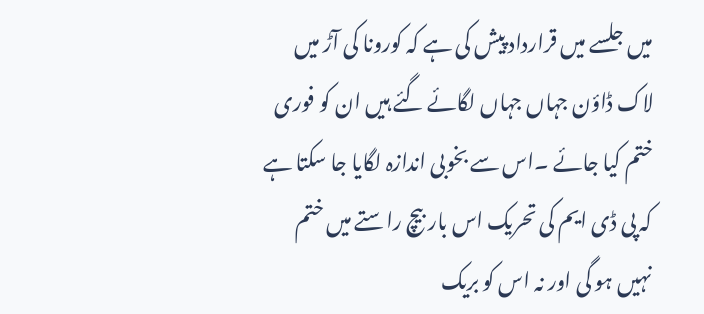میں جلسے میں قرارداد پیش کی ہے کہ کورونا کی آڑ میں لاک ڈاؤن جہاں جہاں لگائے گئے ہیں ان کو فوری ختم کیا جائے ۔اس سے بخوبی اندازہ لگایا جا سکتا ہے کہ پی ڈی ایم کی تحریک اس بار بیچ راستے میں ختم نہیں ہو گی اور نہ اس کو بریک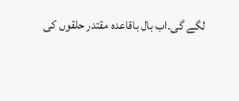لگے گی۔اب بال باقاعدہ مقتدر حلقوں کی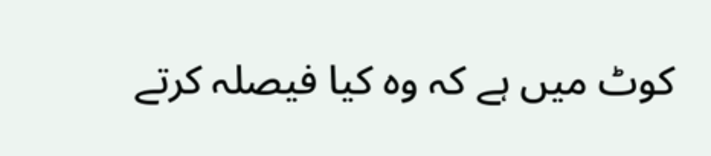کوٹ میں ہے کہ وہ کیا فیصلہ کرتے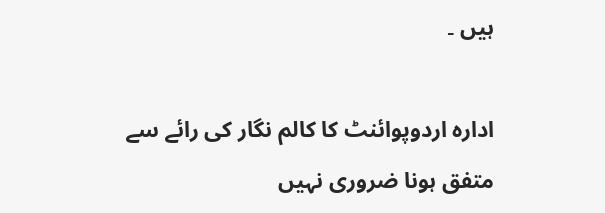ہیں ۔

ادارہ اردوپوائنٹ کا کالم نگار کی رائے سے متفق ہونا ضروری نہیں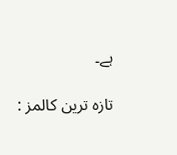ہے۔

تازہ ترین کالمز :